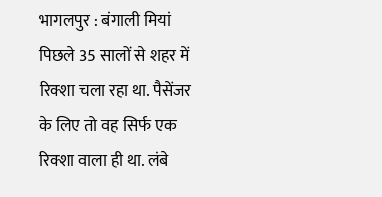भागलपुर : बंगाली मियां पिछले 35 सालों से शहर में रिक्शा चला रहा था. पैसेंजर के लिए तो वह सिर्फ एक रिक्शा वाला ही था. लंबे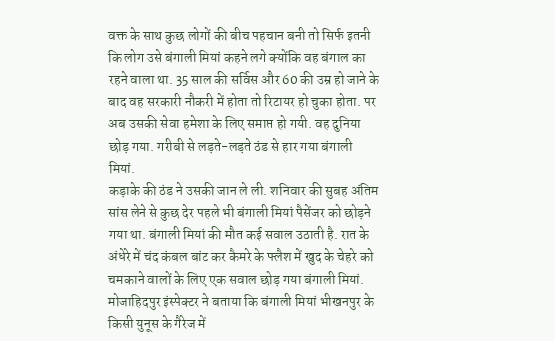वक्त के साथ कुछ लोगों की बीच पहचान बनी तो सिर्फ इतनी कि लोग उसे बंगाली मियां कहने लगे क्योंकि वह बंगाल का रहने वाला था. 35 साल की सर्विस और 60 की उम्र हो जाने के बाद वह सरकारी नौकरी में होता तो रिटायर हो चुका होता. पर अब उसकी सेवा हमेशा के लिए समाप्त हो गयी. वह दुनिया छोड़ गया. गरीबी से लड़ते-लड़ते ठंड से हार गया बंगाली मियां.
कड़ाके की ठंड ने उसकी जान ले ली. शनिवार की सुबह अंतिम सांस लेने से कुछ देर पहले भी बंगाली मियां पैसेंजर को छोड़ने गया था. बंगाली मियां की मौत कई सवाल उठाती है. रात के अंधेरे में चंद कंबल बांट कर कैमरे के फ्लैश में खुद के चेहरे को चमकाने वालों के लिए एक सवाल छोड़ गया बंगाली मियां. मोजाहिदपुर इंस्पेक्टर ने बताया कि बंगाली मियां भीखनपुर के किसी युनूस के गैरेज में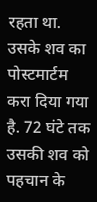रहता था. उसके शव का पोस्टमार्टम करा दिया गया है. 72 घंटे तक उसकी शव को पहचान के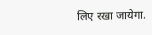लिए रखा जायेगा.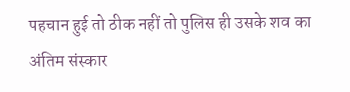पहचान हुई तो ठीक नहीं तो पुलिस ही उसके शव का अंतिम संस्कार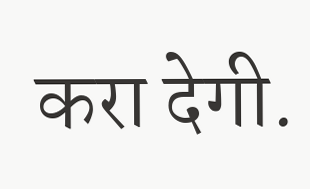करा देगी.